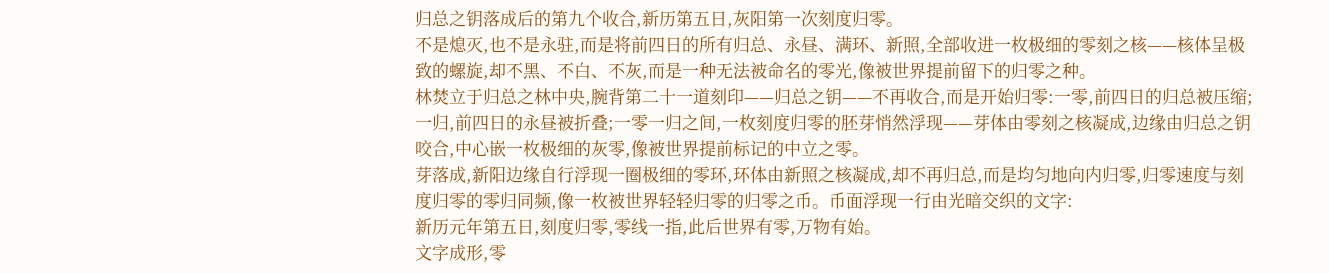归总之钥落成后的第九个收合,新历第五日,灰阳第一次刻度归零。
不是熄灭,也不是永驻,而是将前四日的所有归总、永昼、满环、新照,全部收进一枚极细的零刻之核——核体呈极致的螺旋,却不黑、不白、不灰,而是一种无法被命名的零光,像被世界提前留下的归零之种。
林焚立于归总之林中央,腕背第二十一道刻印——归总之钥——不再收合,而是开始归零:一零,前四日的归总被压缩;一归,前四日的永昼被折叠;一零一归之间,一枚刻度归零的胚芽悄然浮现——芽体由零刻之核凝成,边缘由归总之钥咬合,中心嵌一枚极细的灰零,像被世界提前标记的中立之零。
芽落成,新阳边缘自行浮现一圈极细的零环,环体由新照之核凝成,却不再归总,而是均匀地向内归零,归零速度与刻度归零的零归同频,像一枚被世界轻轻归零的归零之币。币面浮现一行由光暗交织的文字:
新历元年第五日,刻度归零,零线一指,此后世界有零,万物有始。
文字成形,零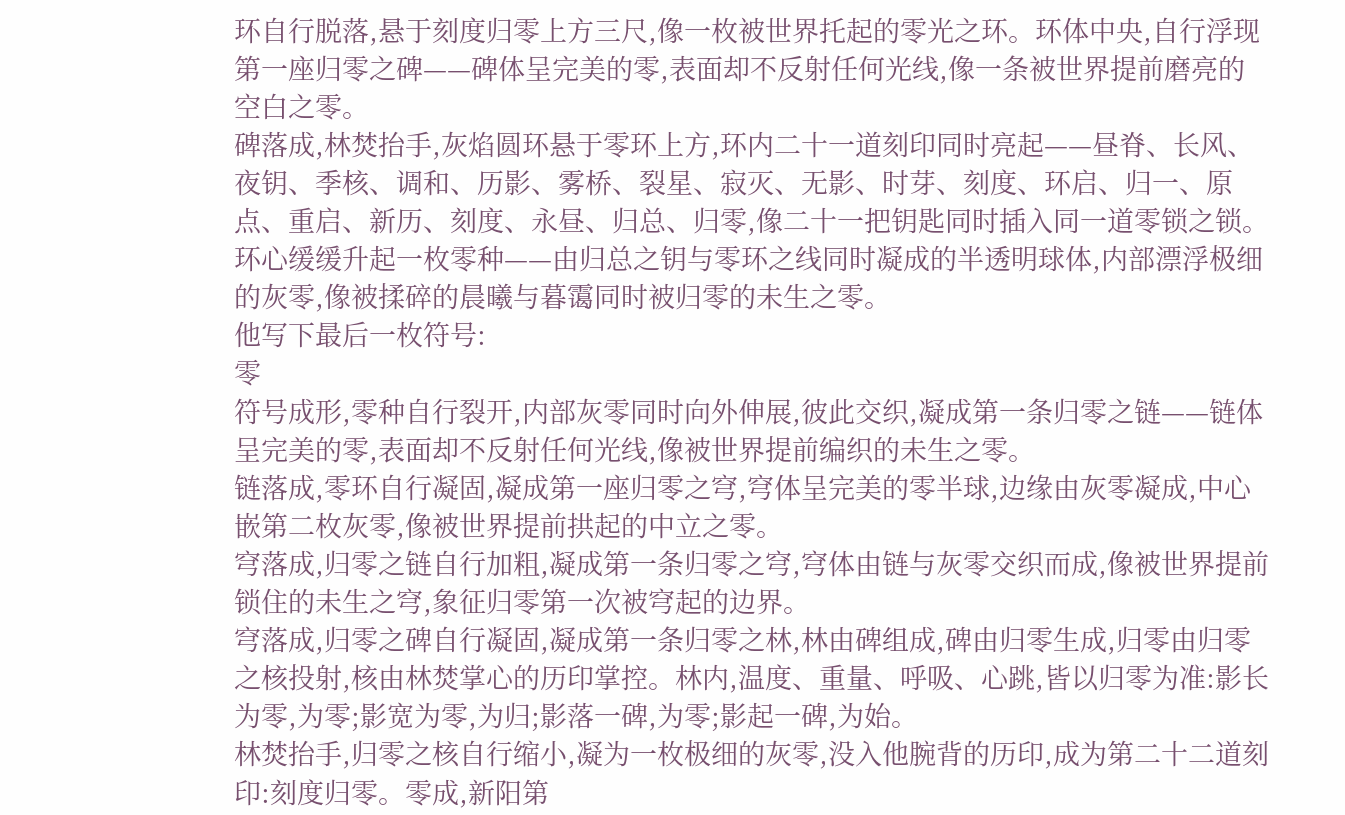环自行脱落,悬于刻度归零上方三尺,像一枚被世界托起的零光之环。环体中央,自行浮现第一座归零之碑——碑体呈完美的零,表面却不反射任何光线,像一条被世界提前磨亮的空白之零。
碑落成,林焚抬手,灰焰圆环悬于零环上方,环内二十一道刻印同时亮起——昼脊、长风、夜钥、季核、调和、历影、雾桥、裂星、寂灭、无影、时芽、刻度、环启、归一、原点、重启、新历、刻度、永昼、归总、归零,像二十一把钥匙同时插入同一道零锁之锁。环心缓缓升起一枚零种——由归总之钥与零环之线同时凝成的半透明球体,内部漂浮极细的灰零,像被揉碎的晨曦与暮霭同时被归零的未生之零。
他写下最后一枚符号:
零
符号成形,零种自行裂开,内部灰零同时向外伸展,彼此交织,凝成第一条归零之链——链体呈完美的零,表面却不反射任何光线,像被世界提前编织的未生之零。
链落成,零环自行凝固,凝成第一座归零之穹,穹体呈完美的零半球,边缘由灰零凝成,中心嵌第二枚灰零,像被世界提前拱起的中立之零。
穹落成,归零之链自行加粗,凝成第一条归零之穹,穹体由链与灰零交织而成,像被世界提前锁住的未生之穹,象征归零第一次被穹起的边界。
穹落成,归零之碑自行凝固,凝成第一条归零之林,林由碑组成,碑由归零生成,归零由归零之核投射,核由林焚掌心的历印掌控。林内,温度、重量、呼吸、心跳,皆以归零为准:影长为零,为零;影宽为零,为归;影落一碑,为零;影起一碑,为始。
林焚抬手,归零之核自行缩小,凝为一枚极细的灰零,没入他腕背的历印,成为第二十二道刻印:刻度归零。零成,新阳第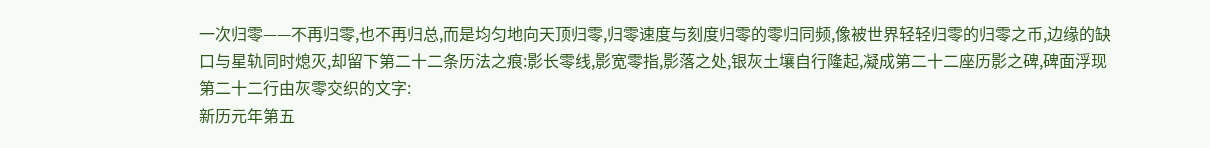一次归零——不再归零,也不再归总,而是均匀地向天顶归零,归零速度与刻度归零的零归同频,像被世界轻轻归零的归零之币,边缘的缺口与星轨同时熄灭,却留下第二十二条历法之痕:影长零线,影宽零指,影落之处,银灰土壤自行隆起,凝成第二十二座历影之碑,碑面浮现第二十二行由灰零交织的文字:
新历元年第五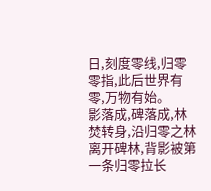日,刻度零线,归零零指,此后世界有零,万物有始。
影落成,碑落成,林焚转身,沿归零之林离开碑林,背影被第一条归零拉长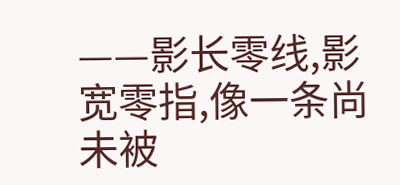——影长零线,影宽零指,像一条尚未被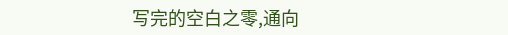写完的空白之零,通向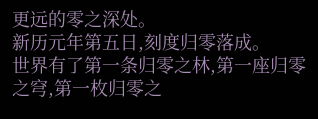更远的零之深处。
新历元年第五日,刻度归零落成。
世界有了第一条归零之林,第一座归零之穹,第一枚归零之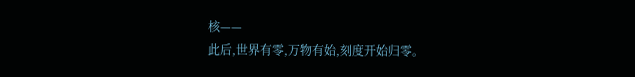核——
此后,世界有零,万物有始,刻度开始归零。